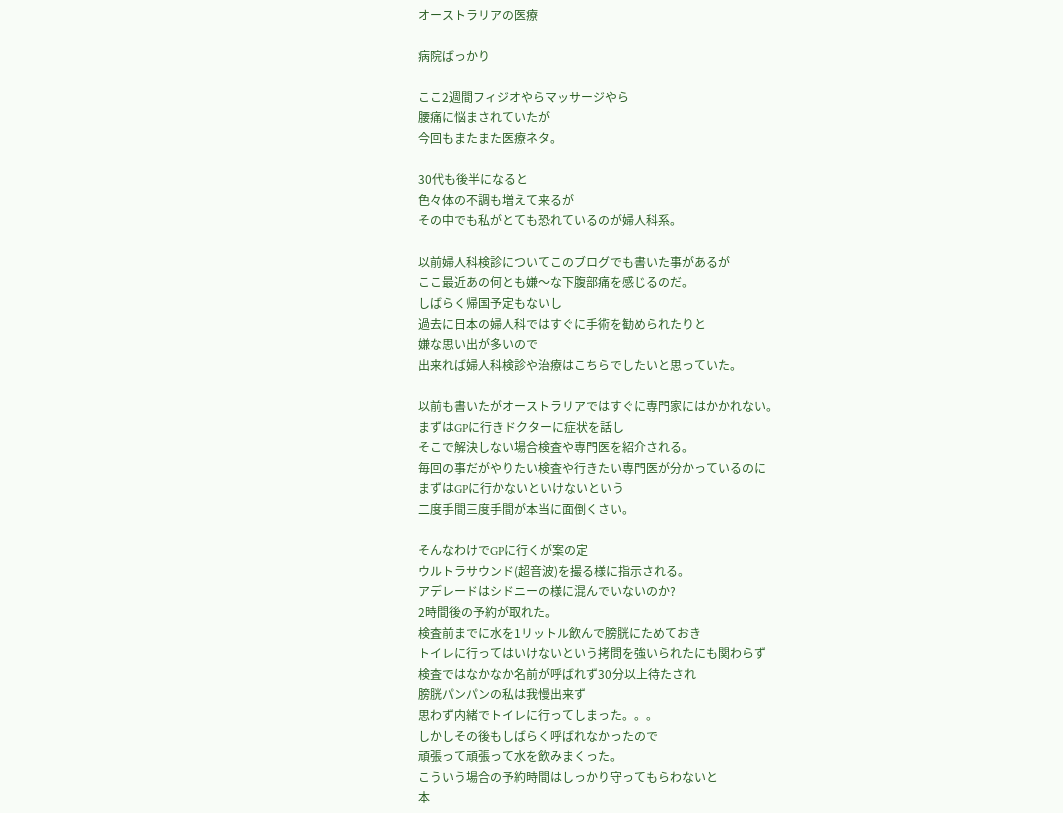オーストラリアの医療

病院ばっかり

ここ2週間フィジオやらマッサージやら
腰痛に悩まされていたが
今回もまたまた医療ネタ。

30代も後半になると
色々体の不調も増えて来るが
その中でも私がとても恐れているのが婦人科系。

以前婦人科検診についてこのブログでも書いた事があるが
ここ最近あの何とも嫌〜な下腹部痛を感じるのだ。
しばらく帰国予定もないし
過去に日本の婦人科ではすぐに手術を勧められたりと
嫌な思い出が多いので
出来れば婦人科検診や治療はこちらでしたいと思っていた。

以前も書いたがオーストラリアではすぐに専門家にはかかれない。
まずはGPに行きドクターに症状を話し
そこで解決しない場合検査や専門医を紹介される。
毎回の事だがやりたい検査や行きたい専門医が分かっているのに
まずはGPに行かないといけないという
二度手間三度手間が本当に面倒くさい。

そんなわけでGPに行くが案の定
ウルトラサウンド(超音波)を撮る様に指示される。
アデレードはシドニーの様に混んでいないのか?
2時間後の予約が取れた。
検査前までに水を1リットル飲んで膀胱にためておき
トイレに行ってはいけないという拷問を強いられたにも関わらず
検査ではなかなか名前が呼ばれず30分以上待たされ
膀胱パンパンの私は我慢出来ず
思わず内緒でトイレに行ってしまった。。。
しかしその後もしばらく呼ばれなかったので
頑張って頑張って水を飲みまくった。
こういう場合の予約時間はしっかり守ってもらわないと
本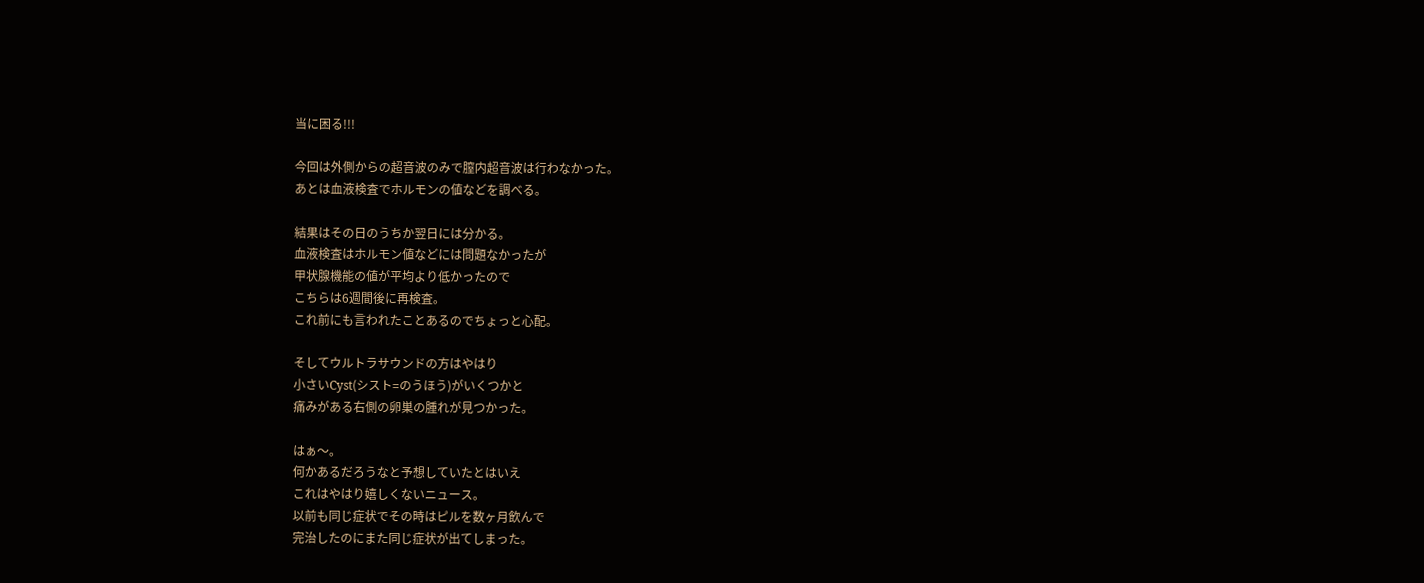当に困る!!!

今回は外側からの超音波のみで膣内超音波は行わなかった。
あとは血液検査でホルモンの値などを調べる。

結果はその日のうちか翌日には分かる。
血液検査はホルモン値などには問題なかったが
甲状腺機能の値が平均より低かったので
こちらは6週間後に再検査。
これ前にも言われたことあるのでちょっと心配。

そしてウルトラサウンドの方はやはり
小さいCyst(シスト=のうほう)がいくつかと
痛みがある右側の卵巣の腫れが見つかった。

はぁ〜。
何かあるだろうなと予想していたとはいえ
これはやはり嬉しくないニュース。
以前も同じ症状でその時はピルを数ヶ月飲んで
完治したのにまた同じ症状が出てしまった。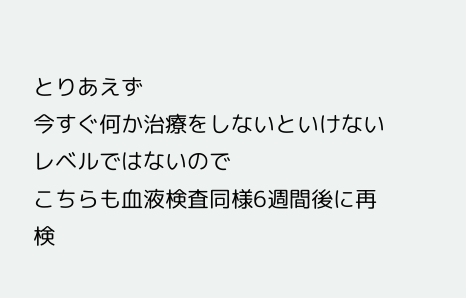とりあえず
今すぐ何か治療をしないといけないレベルではないので
こちらも血液検査同様6週間後に再検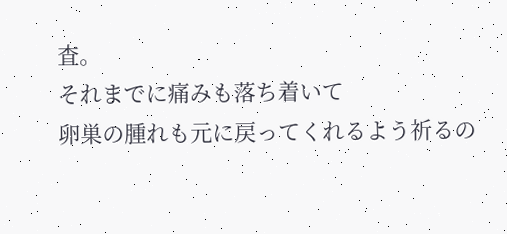査。
それまでに痛みも落ち着いて
卵巣の腫れも元に戻ってくれるよう祈るの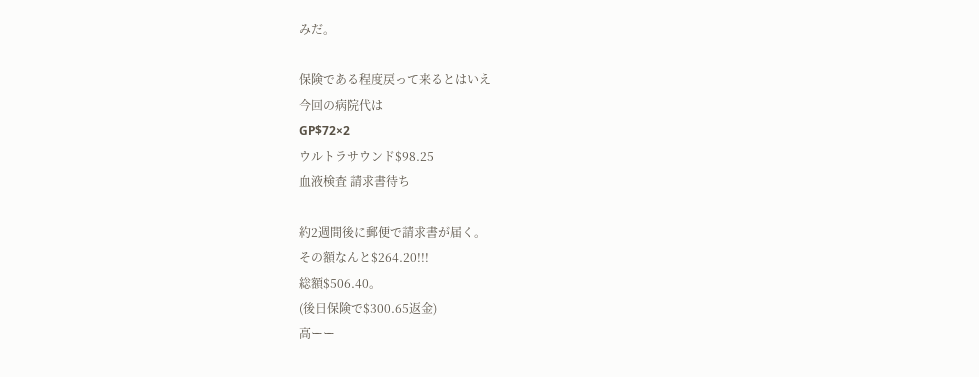みだ。

保険である程度戻って来るとはいえ
今回の病院代は
GP$72×2
ウルトラサウンド$98.25
血液検査 請求書待ち

約2週間後に郵便で請求書が届く。
その額なんと$264.20!!!
総額$506.40。
(後日保険で$300.65返金)
高ーー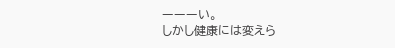ーーーい。
しかし健康には変えら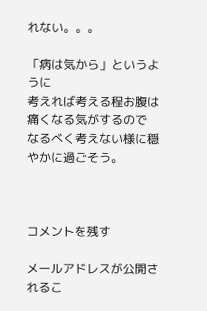れない。。。

「病は気から」というように
考えれば考える程お腹は痛くなる気がするので
なるべく考えない様に穏やかに過ごそう。



コメントを残す

メールアドレスが公開されるこ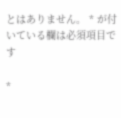とはありません。 * が付いている欄は必須項目です

*